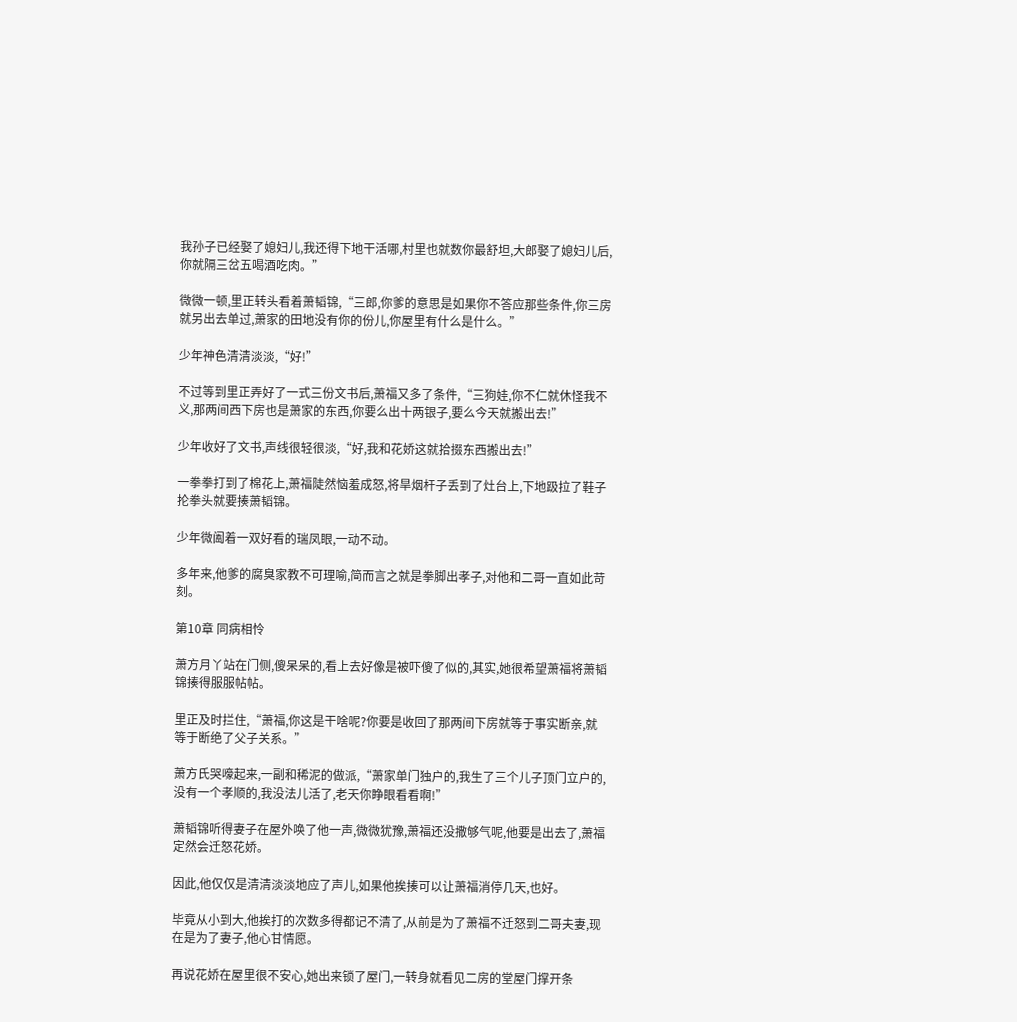我孙子已经娶了媳妇儿,我还得下地干活哪,村里也就数你最舒坦,大郎娶了媳妇儿后,你就隔三岔五喝酒吃肉。”

微微一顿,里正转头看着萧韬锦,“三郎,你爹的意思是如果你不答应那些条件,你三房就另出去单过,萧家的田地没有你的份儿,你屋里有什么是什么。”

少年神色清清淡淡,“好!”

不过等到里正弄好了一式三份文书后,萧福又多了条件,“三狗娃,你不仁就休怪我不义,那两间西下房也是萧家的东西,你要么出十两银子,要么今天就搬出去!”

少年收好了文书,声线很轻很淡,“好,我和花娇这就拾掇东西搬出去!”

一拳拳打到了棉花上,萧福陡然恼羞成怒,将旱烟杆子丢到了灶台上,下地趿拉了鞋子抡拳头就要揍萧韬锦。

少年微阖着一双好看的瑞凤眼,一动不动。

多年来,他爹的腐臭家教不可理喻,简而言之就是拳脚出孝子,对他和二哥一直如此苛刻。

第10章 同病相怜

萧方月丫站在门侧,傻呆呆的,看上去好像是被吓傻了似的,其实,她很希望萧福将萧韬锦揍得服服帖帖。

里正及时拦住,“萧福,你这是干啥呢?你要是收回了那两间下房就等于事实断亲,就等于断绝了父子关系。”

萧方氏哭嚎起来,一副和稀泥的做派,“萧家单门独户的,我生了三个儿子顶门立户的,没有一个孝顺的,我没法儿活了,老天你睁眼看看啊!”

萧韬锦听得妻子在屋外唤了他一声,微微犹豫,萧福还没撒够气呢,他要是出去了,萧福定然会迁怒花娇。

因此,他仅仅是清清淡淡地应了声儿,如果他挨揍可以让萧福消停几天,也好。

毕竟从小到大,他挨打的次数多得都记不清了,从前是为了萧福不迁怒到二哥夫妻,现在是为了妻子,他心甘情愿。

再说花娇在屋里很不安心,她出来锁了屋门,一转身就看见二房的堂屋门撑开条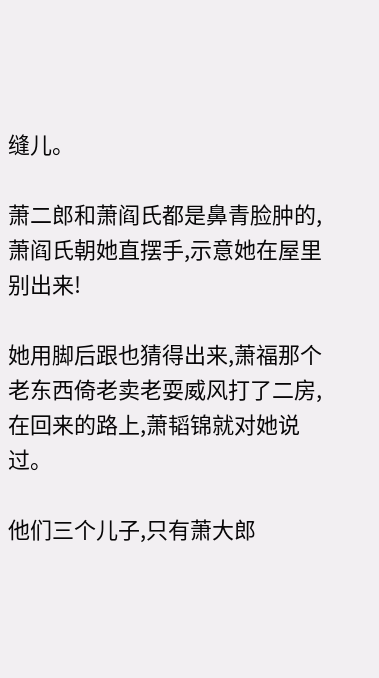缝儿。

萧二郎和萧阎氏都是鼻青脸肿的,萧阎氏朝她直摆手,示意她在屋里别出来!

她用脚后跟也猜得出来,萧福那个老东西倚老卖老耍威风打了二房,在回来的路上,萧韬锦就对她说过。

他们三个儿子,只有萧大郎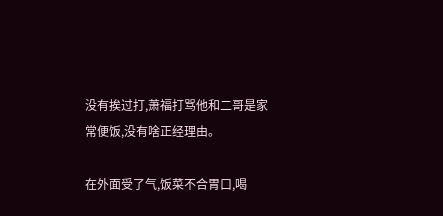没有挨过打,萧福打骂他和二哥是家常便饭,没有啥正经理由。

在外面受了气,饭菜不合胃口,喝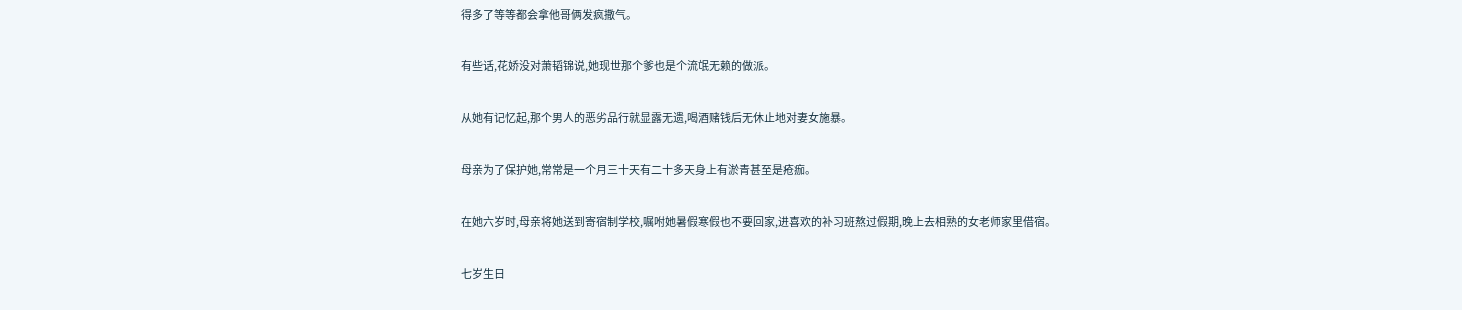得多了等等都会拿他哥俩发疯撒气。

有些话,花娇没对萧韬锦说,她现世那个爹也是个流氓无赖的做派。

从她有记忆起,那个男人的恶劣品行就显露无遗,喝酒赌钱后无休止地对妻女施暴。

母亲为了保护她,常常是一个月三十天有二十多天身上有淤青甚至是疮痂。

在她六岁时,母亲将她送到寄宿制学校,嘱咐她暑假寒假也不要回家,进喜欢的补习班熬过假期,晚上去相熟的女老师家里借宿。

七岁生日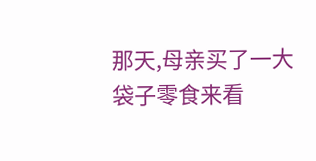那天,母亲买了一大袋子零食来看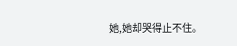她,她却哭得止不住。